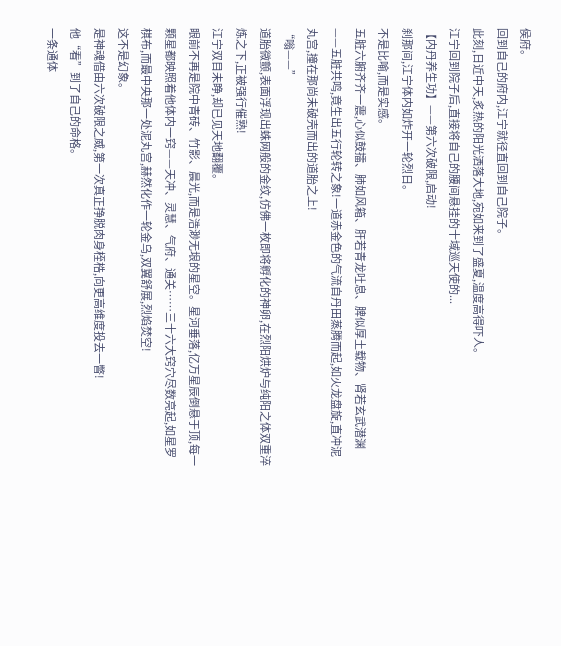侯府。
回到自己的府内,江宁就径直回到自己院子。
此刻,日近中天,炙热的阳光洒落大地,宛如来到了盛夏,温度高得吓人。
江宁回到院子后,直接将自己的腰间悬挂的十域巡天使的...
【内丹养生功】——第六次破限,启动!
刹那间,江宁体内如炸开一轮烈日。
不是比喻,而是实感。
五脏六腑齐齐一震,心似鼓擂、肺如风箱、肝若青龙吐息、脾似厚土载物、肾若玄武潜渊——五脏共鸣,竟生出五行轮转之象!一道赤金色的气流自丹田蒸腾而起,如火龙盘旋,直冲泥丸宫,撞在那尚未破壳而出的道胎之上!
“嗡——”
道胎微颤,表面浮现出蛛网般的金纹,仿佛一枚即将孵化的神卵,在烈阳烘炉与纯阳之体双重淬炼之下,正被强行催熟!
江宁双目未睁,却已见天地翻覆。
眼前不再是院中青砖、竹影、晨光,而是浩渺无垠的星空。星河垂落,亿万星辰倒悬于顶,每一颗星都映照着他体内一窍——天冲、灵慧、气府、通关……三十六大窍穴尽数亮起,如星罗棋布,而最中央那一处泥丸宫,赫然化作一轮金乌,双翼舒展,烈焰焚空!
这不是幻象。
是神魂借由六次破限之威,第一次真正挣脱肉身桎梏,向更高维度投去一瞥!
他“看”到了自己的命格。
一条通体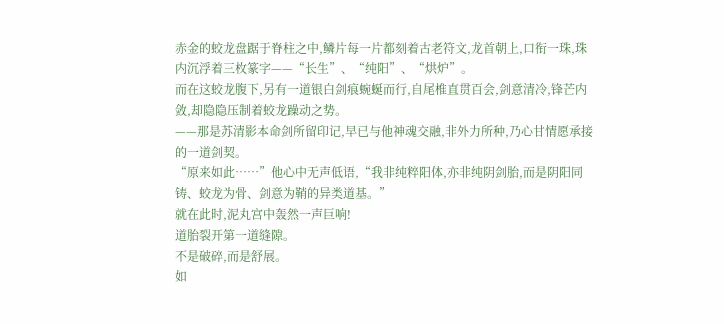赤金的蛟龙盘踞于脊柱之中,鳞片每一片都刻着古老符文,龙首朝上,口衔一珠,珠内沉浮着三枚篆字——“长生”、“纯阳”、“烘炉”。
而在这蛟龙腹下,另有一道银白剑痕蜿蜒而行,自尾椎直贯百会,剑意清冷,锋芒内敛,却隐隐压制着蛟龙躁动之势。
——那是苏清影本命剑所留印记,早已与他神魂交融,非外力所种,乃心甘情愿承接的一道剑契。
“原来如此……”他心中无声低语,“我非纯粹阳体,亦非纯阴剑胎,而是阴阳同铸、蛟龙为骨、剑意为鞘的异类道基。”
就在此时,泥丸宫中轰然一声巨响!
道胎裂开第一道缝隙。
不是破碎,而是舒展。
如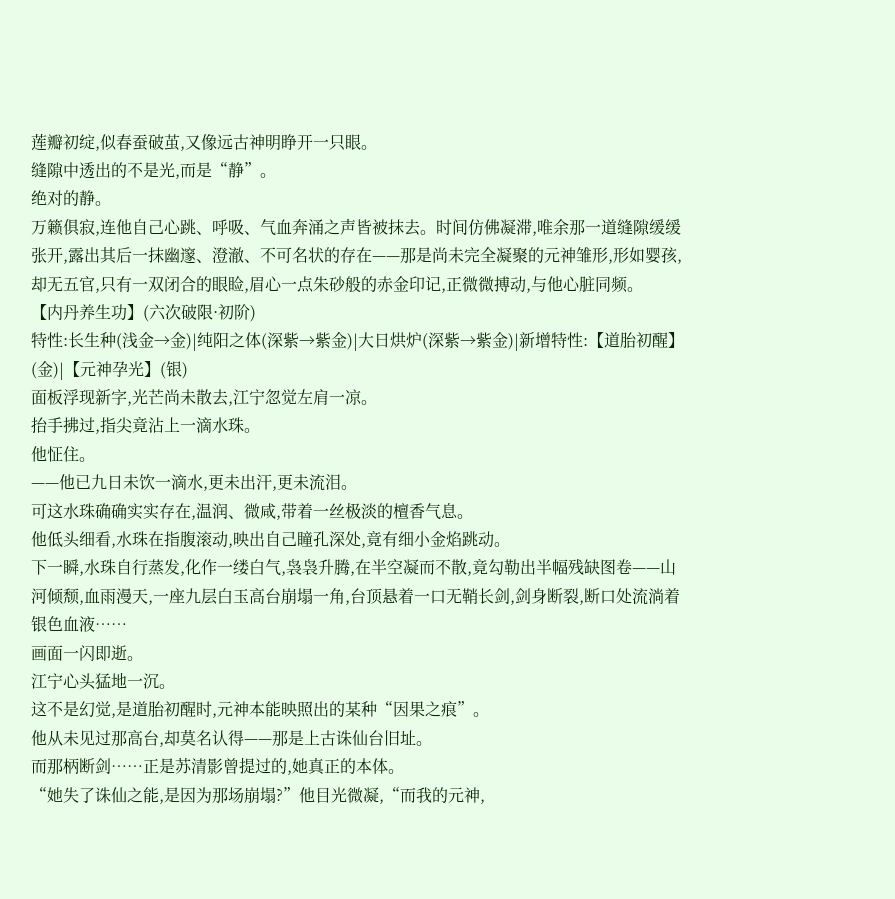莲瓣初绽,似春蚕破茧,又像远古神明睁开一只眼。
缝隙中透出的不是光,而是“静”。
绝对的静。
万籁俱寂,连他自己心跳、呼吸、气血奔涌之声皆被抹去。时间仿佛凝滞,唯余那一道缝隙缓缓张开,露出其后一抹幽邃、澄澈、不可名状的存在——那是尚未完全凝聚的元神雏形,形如婴孩,却无五官,只有一双闭合的眼睑,眉心一点朱砂般的赤金印记,正微微搏动,与他心脏同频。
【内丹养生功】(六次破限·初阶)
特性:长生种(浅金→金)|纯阳之体(深紫→紫金)|大日烘炉(深紫→紫金)|新增特性:【道胎初醒】(金)|【元神孕光】(银)
面板浮现新字,光芒尚未散去,江宁忽觉左肩一凉。
抬手拂过,指尖竟沾上一滴水珠。
他怔住。
——他已九日未饮一滴水,更未出汗,更未流泪。
可这水珠确确实实存在,温润、微咸,带着一丝极淡的檀香气息。
他低头细看,水珠在指腹滚动,映出自己瞳孔深处,竟有细小金焰跳动。
下一瞬,水珠自行蒸发,化作一缕白气,袅袅升腾,在半空凝而不散,竟勾勒出半幅残缺图卷——山河倾颓,血雨漫天,一座九层白玉高台崩塌一角,台顶悬着一口无鞘长剑,剑身断裂,断口处流淌着银色血液……
画面一闪即逝。
江宁心头猛地一沉。
这不是幻觉,是道胎初醒时,元神本能映照出的某种“因果之痕”。
他从未见过那高台,却莫名认得——那是上古诛仙台旧址。
而那柄断剑……正是苏清影曾提过的,她真正的本体。
“她失了诛仙之能,是因为那场崩塌?”他目光微凝,“而我的元神,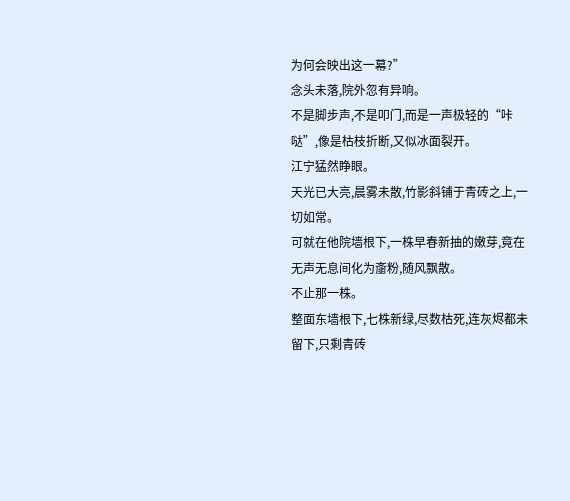为何会映出这一幕?”
念头未落,院外忽有异响。
不是脚步声,不是叩门,而是一声极轻的“咔哒”,像是枯枝折断,又似冰面裂开。
江宁猛然睁眼。
天光已大亮,晨雾未散,竹影斜铺于青砖之上,一切如常。
可就在他院墙根下,一株早春新抽的嫩芽,竟在无声无息间化为齑粉,随风飘散。
不止那一株。
整面东墙根下,七株新绿,尽数枯死,连灰烬都未留下,只剩青砖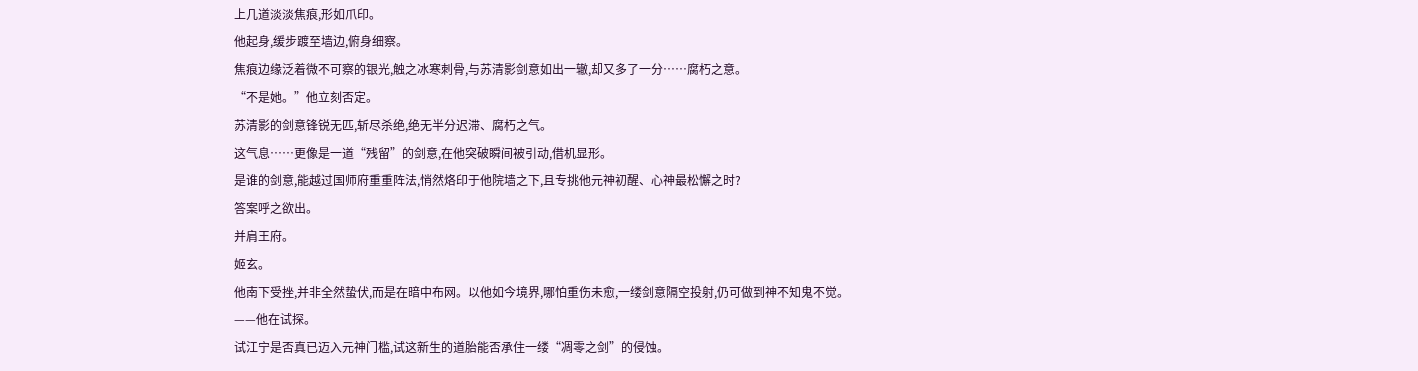上几道淡淡焦痕,形如爪印。
他起身,缓步踱至墙边,俯身细察。
焦痕边缘泛着微不可察的银光,触之冰寒刺骨,与苏清影剑意如出一辙,却又多了一分……腐朽之意。
“不是她。”他立刻否定。
苏清影的剑意锋锐无匹,斩尽杀绝,绝无半分迟滞、腐朽之气。
这气息……更像是一道“残留”的剑意,在他突破瞬间被引动,借机显形。
是谁的剑意,能越过国师府重重阵法,悄然烙印于他院墙之下,且专挑他元神初醒、心神最松懈之时?
答案呼之欲出。
并肩王府。
姬玄。
他南下受挫,并非全然蛰伏,而是在暗中布网。以他如今境界,哪怕重伤未愈,一缕剑意隔空投射,仍可做到神不知鬼不觉。
——他在试探。
试江宁是否真已迈入元神门槛,试这新生的道胎能否承住一缕“凋零之剑”的侵蚀。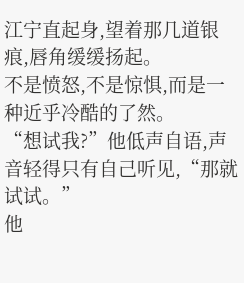江宁直起身,望着那几道银痕,唇角缓缓扬起。
不是愤怒,不是惊惧,而是一种近乎冷酷的了然。
“想试我?”他低声自语,声音轻得只有自己听见,“那就试试。”
他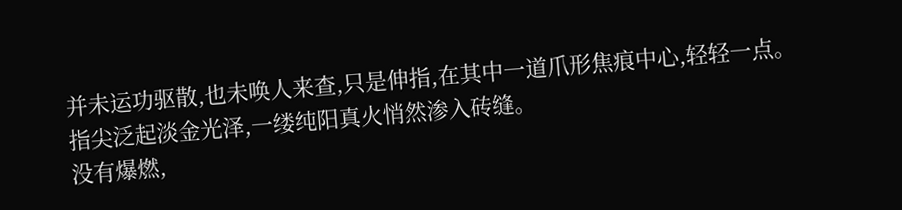并未运功驱散,也未唤人来查,只是伸指,在其中一道爪形焦痕中心,轻轻一点。
指尖泛起淡金光泽,一缕纯阳真火悄然渗入砖缝。
没有爆燃,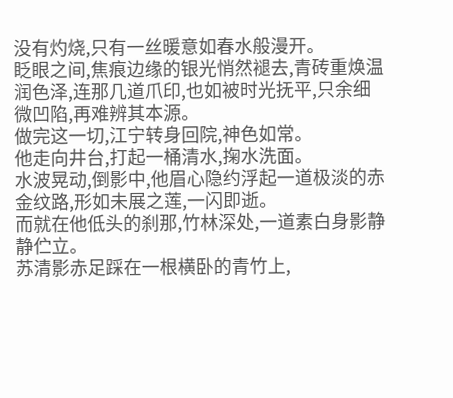没有灼烧,只有一丝暖意如春水般漫开。
眨眼之间,焦痕边缘的银光悄然褪去,青砖重焕温润色泽,连那几道爪印,也如被时光抚平,只余细微凹陷,再难辨其本源。
做完这一切,江宁转身回院,神色如常。
他走向井台,打起一桶清水,掬水洗面。
水波晃动,倒影中,他眉心隐约浮起一道极淡的赤金纹路,形如未展之莲,一闪即逝。
而就在他低头的刹那,竹林深处,一道素白身影静静伫立。
苏清影赤足踩在一根横卧的青竹上,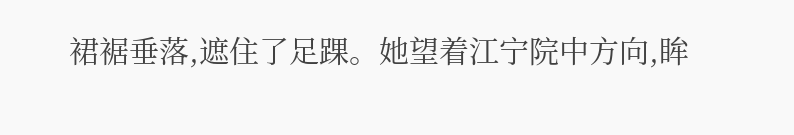裙裾垂落,遮住了足踝。她望着江宁院中方向,眸